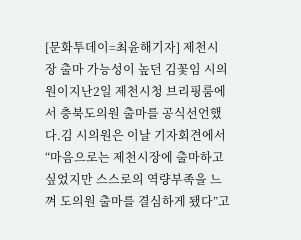[문화투데이=최윤해기자] 제천시장 출마 가능성이 높던 김꽃임 시의원이지난2일 제천시청 브리핑룸에서 충북도의원 출마를 공식선언했다.김 시의원은 이날 기자회견에서 “마음으로는 제천시장에 출마하고 싶었지만 스스로의 역량부족을 느껴 도의원 출마를 결심하게 됐다”고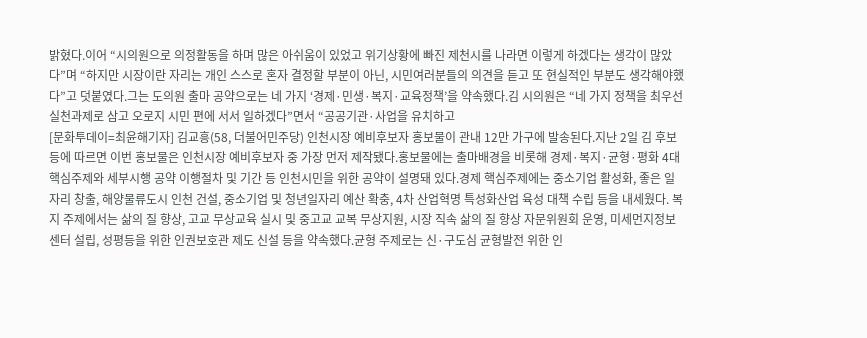밝혔다.이어 “시의원으로 의정활동을 하며 많은 아쉬움이 있었고 위기상황에 빠진 제천시를 나라면 이렇게 하겠다는 생각이 많았다”며 “하지만 시장이란 자리는 개인 스스로 혼자 결정할 부분이 아닌, 시민여러분들의 의견을 듣고 또 현실적인 부분도 생각해야했다”고 덧붙였다.그는 도의원 출마 공약으로는 네 가지 ‘경제·민생·복지·교육정책’을 약속했다.김 시의원은 “네 가지 정책을 최우선 실천과제로 삼고 오로지 시민 편에 서서 일하겠다”면서 “공공기관·사업을 유치하고
[문화투데이=최윤해기자] 김교흥(58, 더불어민주당) 인천시장 예비후보자 홍보물이 관내 12만 가구에 발송된다.지난 2일 김 후보 등에 따르면 이번 홍보물은 인천시장 예비후보자 중 가장 먼저 제작됐다.홍보물에는 출마배경을 비롯해 경제·복지·균형·평화 4대 핵심주제와 세부시행 공약 이행절차 및 기간 등 인천시민을 위한 공약이 설명돼 있다.경제 핵심주제에는 중소기업 활성화, 좋은 일자리 창출, 해양물류도시 인천 건설, 중소기업 및 청년일자리 예산 확충, 4차 산업혁명 특성화산업 육성 대책 수립 등을 내세웠다. 복지 주제에서는 삶의 질 향상, 고교 무상교육 실시 및 중고교 교복 무상지원, 시장 직속 삶의 질 향상 자문위원회 운영, 미세먼지정보센터 설립, 성평등을 위한 인권보호관 제도 신설 등을 약속했다.균형 주제로는 신·구도심 균형발전 위한 인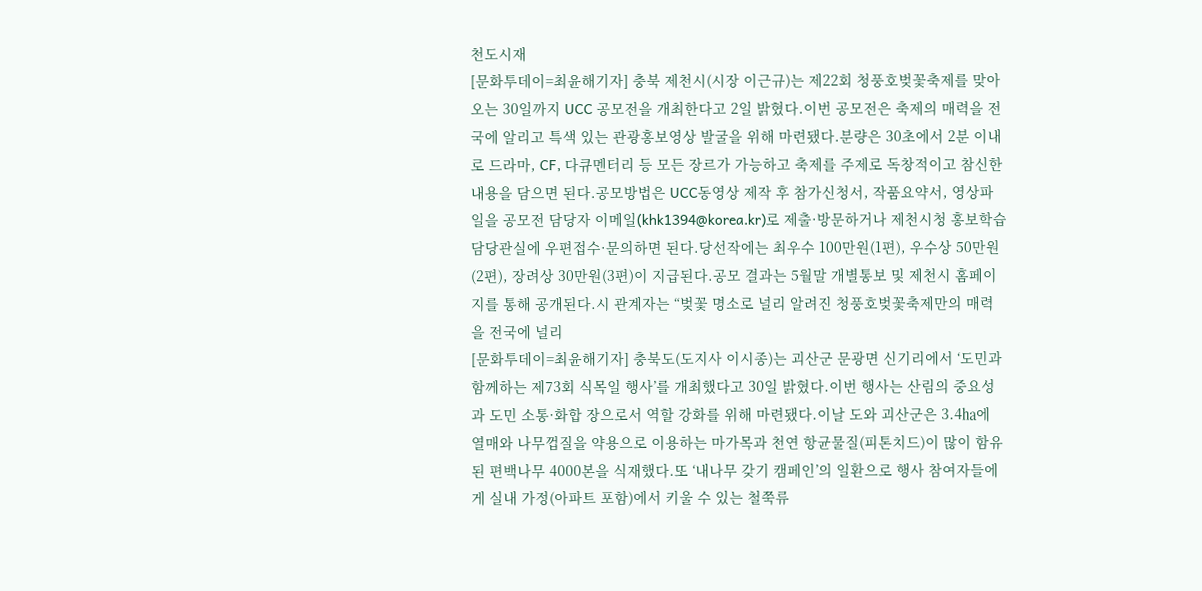천도시재
[문화투데이=최윤해기자] 충북 제천시(시장 이근규)는 제22회 청풍호벚꽃축제를 맞아 오는 30일까지 UCC 공모전을 개최한다고 2일 밝혔다.이번 공모전은 축제의 매력을 전국에 알리고 특색 있는 관광홍보영상 발굴을 위해 마련됐다.분량은 30초에서 2분 이내로 드라마, CF, 다큐멘터리 등 모든 장르가 가능하고 축제를 주제로 독창적이고 참신한 내용을 담으면 된다.공모방법은 UCC동영상 제작 후 참가신청서, 작품요약서, 영상파일을 공모전 담당자 이메일(khk1394@korea.kr)로 제출·방문하거나 제천시청 홍보학습담당관실에 우편접수·문의하면 된다.당선작에는 최우수 100만원(1편), 우수상 50만원(2편), 장려상 30만원(3편)이 지급된다.공모 결과는 5월말 개별통보 및 제천시 홈페이지를 통해 공개된다.시 관계자는 “벚꽃 명소로 널리 알려진 청풍호벚꽃축제만의 매력을 전국에 널리
[문화투데이=최윤해기자] 충북도(도지사 이시종)는 괴산군 문광면 신기리에서 ‘도민과 함께하는 제73회 식목일 행사’를 개최했다고 30일 밝혔다.이번 행사는 산림의 중요성과 도민 소통·화합 장으로서 역할 강화를 위해 마련됐다.이날 도와 괴산군은 3.4㏊에 열매와 나무껍질을 약용으로 이용하는 마가목과 천연 항균물질(피톤치드)이 많이 함유된 편백나무 4000본을 식재했다.또 ‘내나무 갖기 캠페인’의 일환으로 행사 참여자들에게 실내 가정(아파트 포함)에서 키울 수 있는 철쭉류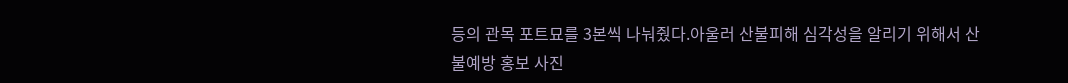등의 관목 포트묘를 3본씩 나눠줬다.아울러 산불피해 심각성을 알리기 위해서 산불예방 홍보 사진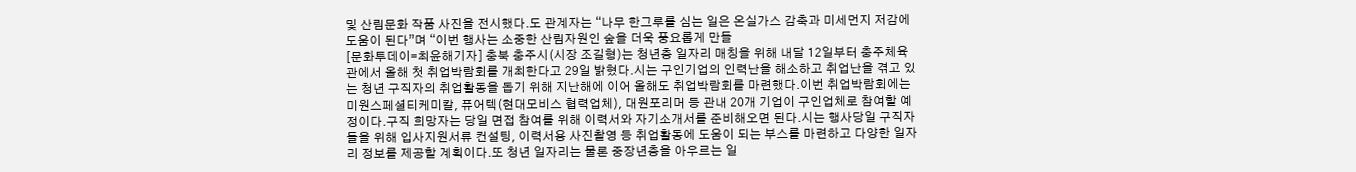및 산림문화 작품 사진을 전시했다.도 관계자는 “나무 한그루를 심는 일은 온실가스 감축과 미세먼지 저감에 도움이 된다”며 “이번 행사는 소중한 산림자원인 숲을 더욱 풍요롭게 만들
[문화투데이=최윤해기자] 충북 충주시(시장 조길형)는 청년층 일자리 매칭을 위해 내달 12일부터 충주체육관에서 올해 첫 취업박람회를 개최한다고 29일 밝혔다.시는 구인기업의 인력난을 해소하고 취업난을 겪고 있는 청년 구직자의 취업활동을 돕기 위해 지난해에 이어 올해도 취업박람회를 마련했다.이번 취업박람회에는 미원스페셜티케미칼, 퓨어텍(현대모비스 협력업체), 대원포리머 등 관내 20개 기업이 구인업체로 참여할 예정이다.구직 희망자는 당일 면접 참여를 위해 이력서와 자기소개서를 준비해오면 된다.시는 행사당일 구직자들을 위해 입사지원서류 컨설팅, 이력서용 사진촬영 등 취업활동에 도움이 되는 부스를 마련하고 다양한 일자리 정보를 제공할 계획이다.또 청년 일자리는 물론 중장년층을 아우르는 일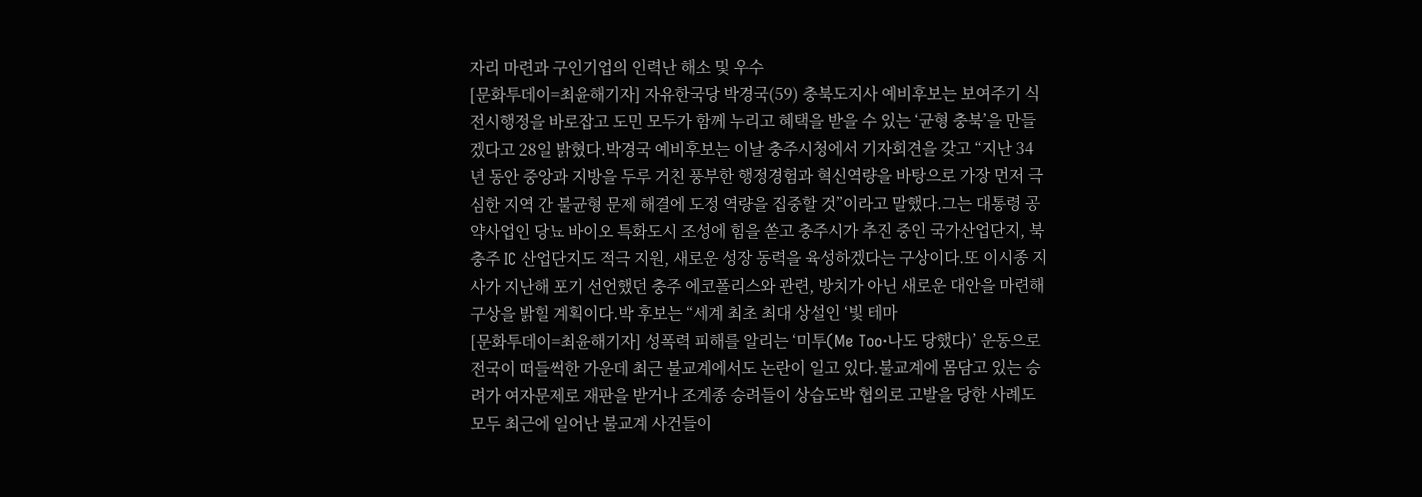자리 마련과 구인기업의 인력난 해소 및 우수
[문화투데이=최윤해기자] 자유한국당 박경국(59) 충북도지사 예비후보는 보여주기 식 전시행정을 바로잡고 도민 모두가 함께 누리고 혜택을 받을 수 있는 ‘균형 충북’을 만들겠다고 28일 밝혔다.박경국 예비후보는 이날 충주시청에서 기자회견을 갖고 “지난 34년 동안 중앙과 지방을 두루 거친 풍부한 행정경험과 혁신역량을 바탕으로 가장 먼저 극심한 지역 간 불균형 문제 해결에 도정 역량을 집중할 것”이라고 말했다.그는 대통령 공약사업인 당뇨 바이오 특화도시 조성에 힘을 쏟고 충주시가 추진 중인 국가산업단지, 북충주 IC 산업단지도 적극 지원, 새로운 성장 동력을 육성하겠다는 구상이다.또 이시종 지사가 지난해 포기 선언했던 충주 에코폴리스와 관련, 방치가 아닌 새로운 대안을 마련해 구상을 밝힐 계획이다.박 후보는 “세계 최초 최대 상설인 ‘빛 테마
[문화투데이=최윤해기자] 성폭력 피해를 알리는 ‘미투(Me Too·나도 당했다)’ 운동으로 전국이 떠들썩한 가운데 최근 불교계에서도 논란이 일고 있다.불교계에 몸담고 있는 승려가 여자문제로 재판을 받거나 조계종 승려들이 상습도박 협의로 고발을 당한 사례도 모두 최근에 일어난 불교계 사건들이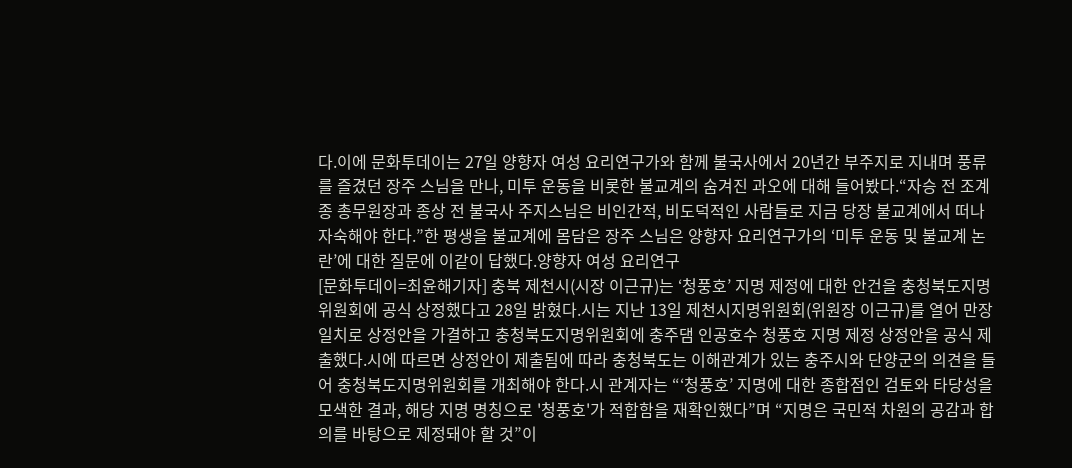다.이에 문화투데이는 27일 양향자 여성 요리연구가와 함께 불국사에서 20년간 부주지로 지내며 풍류를 즐겼던 장주 스님을 만나, 미투 운동을 비롯한 불교계의 숨겨진 과오에 대해 들어봤다.“자승 전 조계종 총무원장과 종상 전 불국사 주지스님은 비인간적, 비도덕적인 사람들로 지금 당장 불교계에서 떠나 자숙해야 한다.”한 평생을 불교계에 몸담은 장주 스님은 양향자 요리연구가의 ‘미투 운동 및 불교계 논란’에 대한 질문에 이같이 답했다.양향자 여성 요리연구
[문화투데이=최윤해기자] 충북 제천시(시장 이근규)는 ‘청풍호’ 지명 제정에 대한 안건을 충청북도지명위원회에 공식 상정했다고 28일 밝혔다.시는 지난 13일 제천시지명위원회(위원장 이근규)를 열어 만장일치로 상정안을 가결하고 충청북도지명위원회에 충주댐 인공호수 청풍호 지명 제정 상정안을 공식 제출했다.시에 따르면 상정안이 제출됨에 따라 충청북도는 이해관계가 있는 충주시와 단양군의 의견을 들어 충청북도지명위원회를 개최해야 한다.시 관계자는 “‘청풍호’ 지명에 대한 종합점인 검토와 타당성을 모색한 결과, 해당 지명 명칭으로 '청풍호'가 적합함을 재확인했다”며 “지명은 국민적 차원의 공감과 합의를 바탕으로 제정돼야 할 것”이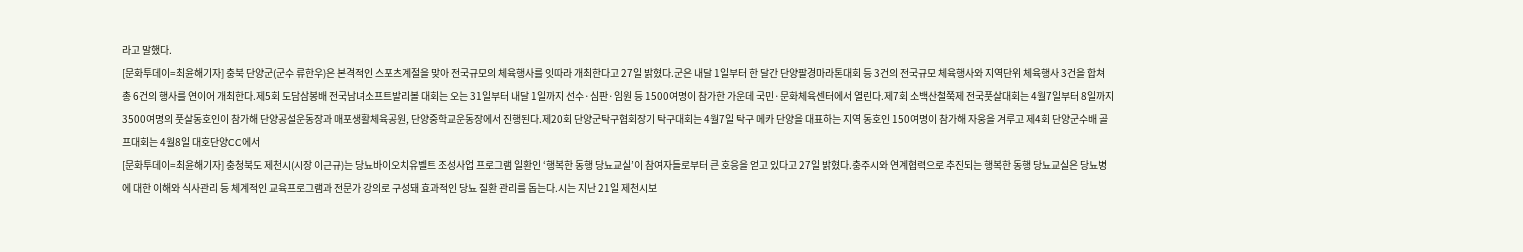라고 말했다.
[문화투데이=최윤해기자] 충북 단양군(군수 류한우)은 본격적인 스포츠계절을 맞아 전국규모의 체육행사를 잇따라 개최한다고 27일 밝혔다.군은 내달 1일부터 한 달간 단양팔경마라톤대회 등 3건의 전국규모 체육행사와 지역단위 체육행사 3건을 합쳐 총 6건의 행사를 연이어 개최한다.제5회 도담삼봉배 전국남녀소프트발리볼 대회는 오는 31일부터 내달 1일까지 선수·심판·임원 등 1500여명이 참가한 가운데 국민·문화체육센터에서 열린다.제7회 소백산철쭉제 전국풋살대회는 4월7일부터 8일까지 3500여명의 풋살동호인이 참가해 단양공설운동장과 매포생활체육공원, 단양중학교운동장에서 진행된다.제20회 단양군탁구협회장기 탁구대회는 4월7일 탁구 메카 단양을 대표하는 지역 동호인 150여명이 참가해 자웅을 겨루고 제4회 단양군수배 골프대회는 4월8일 대호단양CC에서
[문화투데이=최윤해기자] 충청북도 제천시(시장 이근규)는 당뇨바이오치유벨트 조성사업 프로그램 일환인 ‘행복한 동행 당뇨교실’이 참여자들로부터 큰 호응을 얻고 있다고 27일 밝혔다.충주시와 연계협력으로 추진되는 행복한 동행 당뇨교실은 당뇨병에 대한 이해와 식사관리 등 체계적인 교육프로그램과 전문가 강의로 구성돼 효과적인 당뇨 질환 관리를 돕는다.시는 지난 21일 제천시보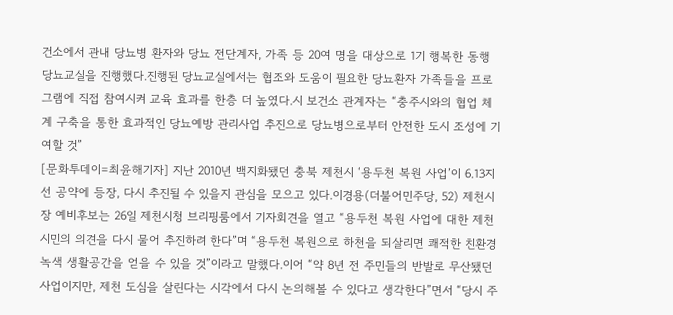건소에서 관내 당뇨병 환자와 당뇨 전단계자, 가족 등 20여 명을 대상으로 1기 행복한 동행 당뇨교실을 진행했다.진행된 당뇨교실에서는 협조와 도움이 필요한 당뇨환자 가족들을 프로그램에 직접 참여시켜 교육 효과를 한층 더 높였다.시 보건소 관계자는 “충주시와의 협업 체계 구축을 통한 효과적인 당뇨예방 관리사업 추진으로 당뇨병으로부터 안전한 도시 조성에 기여할 것”
[문화투데이=최윤해기자] 지난 2010년 백지화됐던 충북 제천시 ‘용두천 복원 사업’이 6.13지선 공약에 등장, 다시 추진될 수 있을지 관심을 모으고 있다.이경용(더불어민주당, 52) 제천시장 예비후보는 26일 제천시청 브리핑룸에서 기자회견을 열고 “용두천 복원 사업에 대한 제천시민의 의견을 다시 물어 추진하려 한다”며 “용두천 복원으로 하천을 되살리면 쾌적한 친환경 녹색 생활공간을 얻을 수 있을 것”이라고 말했다.이어 “약 8년 전 주민들의 반발로 무산됐던 사업이지만, 제천 도심을 살린다는 시각에서 다시 논의해볼 수 있다고 생각한다”면서 “당시 주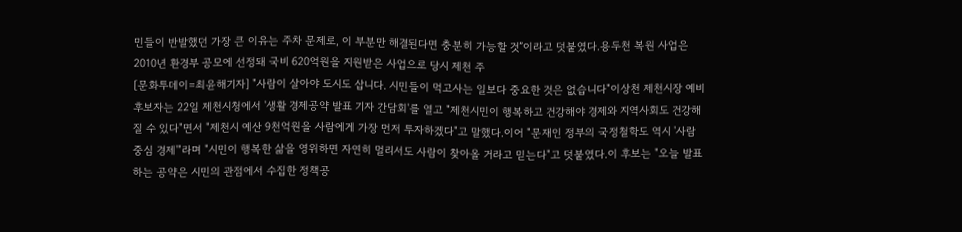민들이 반발했던 가장 큰 이유는 주차 문제로, 이 부분만 해결된다면 충분히 가능할 것”이라고 덧붙였다.용두천 복원 사업은 2010년 환경부 공모에 선정돼 국비 620억원을 지원받은 사업으로 당시 제천 주
[문화투데이=최윤해기자] "사람이 살아야 도시도 삽니다. 시민들이 먹고사는 일보다 중요한 것은 없습니다"이상천 제천시장 예비후보자는 22일 제천시청에서 '생활 경제공약 발표 기자 간담회'를 열고 "제천시민이 행복하고 건강해야 경제와 지역사회도 건강해질 수 있다"면서 "제천시 예산 9천억원을 사람에게 가장 먼저 투자하겠다"고 말했다.이어 "문재인 정부의 국정철학도 역시 '사람 중심 경제'"라며 "시민이 행복한 삶을 영위하면 자연히 멀리서도 사람이 찾아올 거라고 믿는다"고 덧붙였다.이 후보는 "오늘 발표하는 공약은 시민의 관점에서 수집한 정책공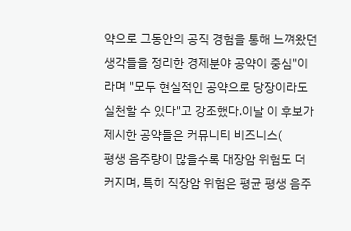약으로 그동안의 공직 경험을 통해 느껴왔던 생각들을 정리한 경제분야 공약이 중심"이라며 "모두 현실적인 공약으로 당장이라도 실천할 수 있다"고 강조했다.이날 이 후보가 제시한 공약들은 커뮤니티 비즈니스(
평생 음주량이 많을수록 대장암 위험도 더 커지며, 특히 직장암 위험은 평균 평생 음주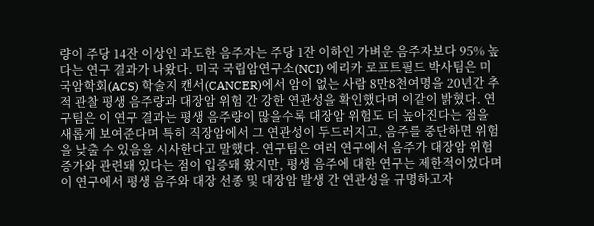량이 주당 14잔 이상인 과도한 음주자는 주당 1잔 이하인 가벼운 음주자보다 95% 높다는 연구 결과가 나왔다. 미국 국립암연구소(NCI) 에리카 로프트필드 박사팀은 미국암학회(ACS) 학술지 캔서(CANCER)에서 암이 없는 사람 8만8천여명을 20년간 추적 관찰 평생 음주량과 대장암 위험 간 강한 연관성을 확인했다며 이같이 밝혔다. 연구팀은 이 연구 결과는 평생 음주량이 많을수록 대장암 위험도 더 높아진다는 점을 새롭게 보여준다며 특히 직장암에서 그 연관성이 두드러지고, 음주를 중단하면 위험을 낮출 수 있음을 시사한다고 말했다. 연구팀은 여러 연구에서 음주가 대장암 위험 증가와 관련돼 있다는 점이 입증돼 왔지만, 평생 음주에 대한 연구는 제한적이었다며 이 연구에서 평생 음주와 대장 선종 및 대장암 발생 간 연관성을 규명하고자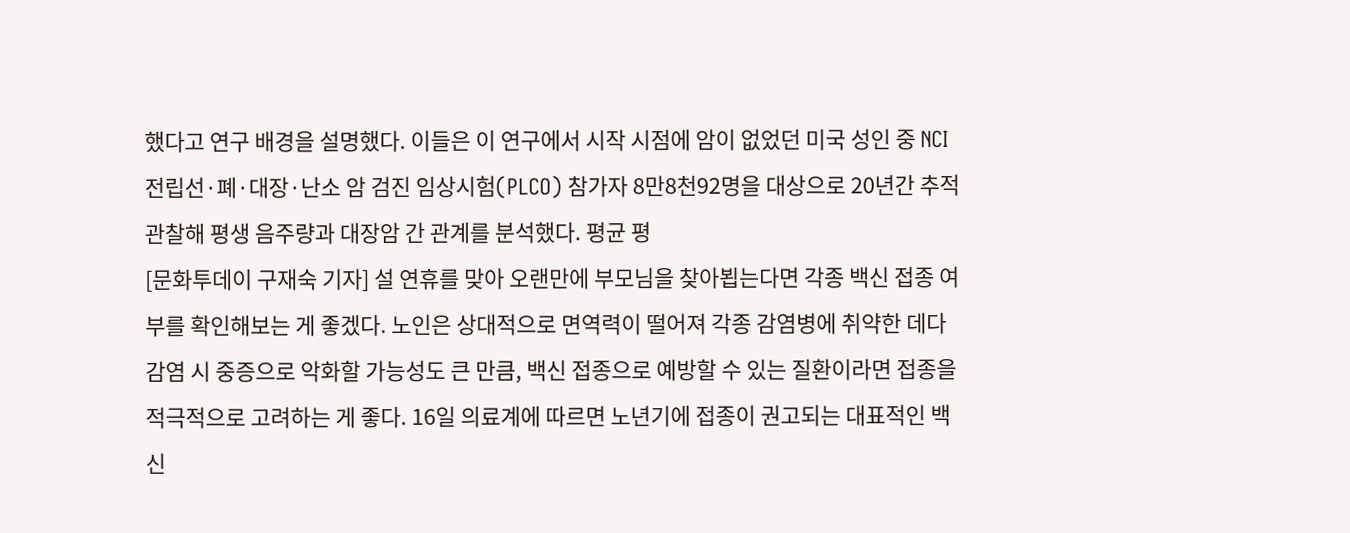했다고 연구 배경을 설명했다. 이들은 이 연구에서 시작 시점에 암이 없었던 미국 성인 중 NCI 전립선·폐·대장·난소 암 검진 임상시험(PLCO) 참가자 8만8천92명을 대상으로 20년간 추적 관찰해 평생 음주량과 대장암 간 관계를 분석했다. 평균 평
[문화투데이 구재숙 기자] 설 연휴를 맞아 오랜만에 부모님을 찾아뵙는다면 각종 백신 접종 여부를 확인해보는 게 좋겠다. 노인은 상대적으로 면역력이 떨어져 각종 감염병에 취약한 데다 감염 시 중증으로 악화할 가능성도 큰 만큼, 백신 접종으로 예방할 수 있는 질환이라면 접종을 적극적으로 고려하는 게 좋다. 16일 의료계에 따르면 노년기에 접종이 권고되는 대표적인 백신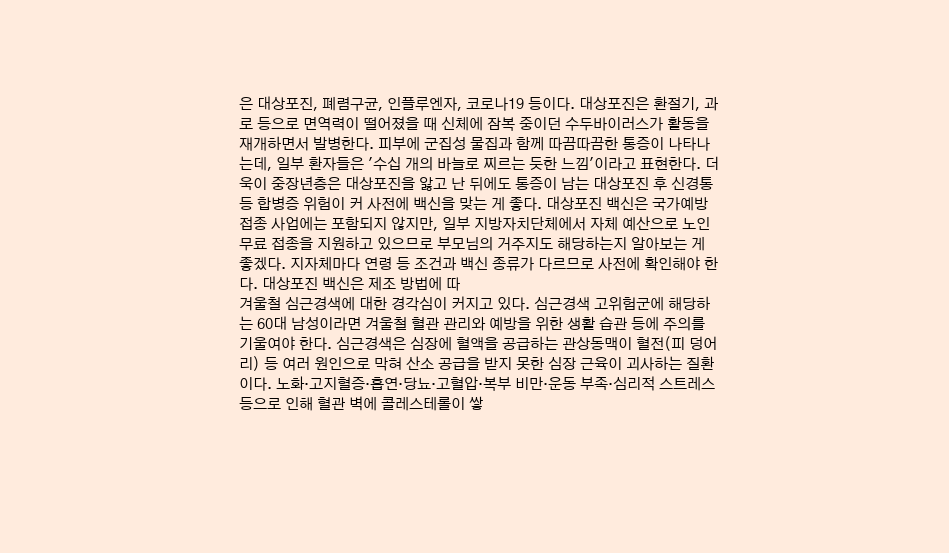은 대상포진, 폐렴구균, 인플루엔자, 코로나19 등이다. 대상포진은 환절기, 과로 등으로 면역력이 떨어졌을 때 신체에 잠복 중이던 수두바이러스가 활동을 재개하면서 발병한다. 피부에 군집성 물집과 함께 따끔따끔한 통증이 나타나는데, 일부 환자들은 '수십 개의 바늘로 찌르는 듯한 느낌'이라고 표현한다. 더욱이 중장년층은 대상포진을 앓고 난 뒤에도 통증이 남는 대상포진 후 신경통 등 합병증 위험이 커 사전에 백신을 맞는 게 좋다. 대상포진 백신은 국가예방접종 사업에는 포함되지 않지만, 일부 지방자치단체에서 자체 예산으로 노인 무료 접종을 지원하고 있으므로 부모님의 거주지도 해당하는지 알아보는 게 좋겠다. 지자체마다 연령 등 조건과 백신 종류가 다르므로 사전에 확인해야 한다. 대상포진 백신은 제조 방법에 따
겨울철 심근경색에 대한 경각심이 커지고 있다. 심근경색 고위험군에 해당하는 60대 남성이라면 겨울철 혈관 관리와 예방을 위한 생활 습관 등에 주의를 기울여야 한다. 심근경색은 심장에 혈액을 공급하는 관상동맥이 혈전(피 덩어리) 등 여러 원인으로 막혀 산소 공급을 받지 못한 심장 근육이 괴사하는 질환이다. 노화·고지혈증·흡연·당뇨·고혈압·복부 비만·운동 부족·심리적 스트레스 등으로 인해 혈관 벽에 콜레스테롤이 쌓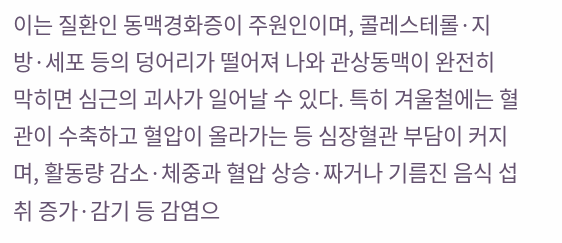이는 질환인 동맥경화증이 주원인이며, 콜레스테롤·지방·세포 등의 덩어리가 떨어져 나와 관상동맥이 완전히 막히면 심근의 괴사가 일어날 수 있다. 특히 겨울철에는 혈관이 수축하고 혈압이 올라가는 등 심장혈관 부담이 커지며, 활동량 감소·체중과 혈압 상승·짜거나 기름진 음식 섭취 증가·감기 등 감염으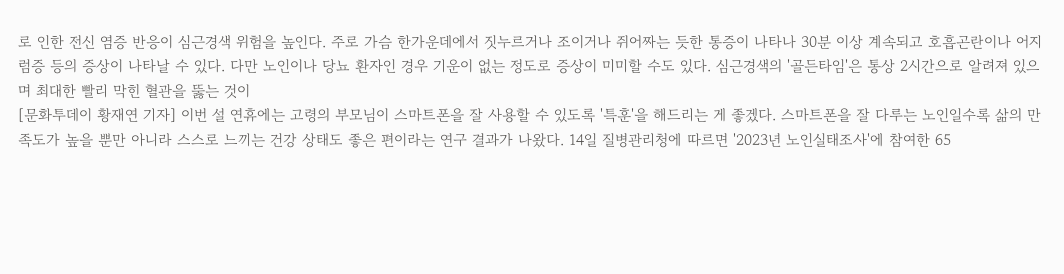로 인한 전신 염증 반응이 심근경색 위험을 높인다. 주로 가슴 한가운데에서 짓누르거나 조이거나 쥐어짜는 듯한 통증이 나타나 30분 이상 계속되고 호흡곤란이나 어지럼증 등의 증상이 나타날 수 있다. 다만 노인이나 당뇨 환자인 경우 기운이 없는 정도로 증상이 미미할 수도 있다. 심근경색의 '골든타임'은 통상 2시간으로 알려져 있으며 최대한 빨리 막힌 혈관을 뚫는 것이
[문화투데이 황재연 기자] 이번 설 연휴에는 고령의 부모님이 스마트폰을 잘 사용할 수 있도록 '특훈'을 해드리는 게 좋겠다. 스마트폰을 잘 다루는 노인일수록 삶의 만족도가 높을 뿐만 아니라 스스로 느끼는 건강 상태도 좋은 편이라는 연구 결과가 나왔다. 14일 질병관리청에 따르면 '2023년 노인실태조사'에 참여한 65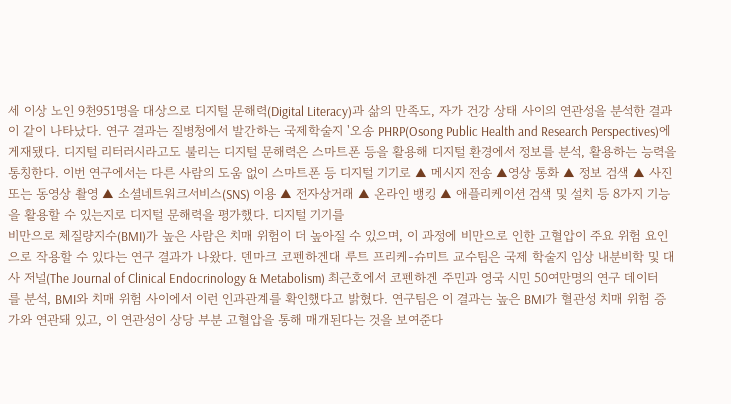세 이상 노인 9천951명을 대상으로 디지털 문해력(Digital Literacy)과 삶의 만족도, 자가 건강 상태 사이의 연관성을 분석한 결과 이 같이 나타났다. 연구 결과는 질병청에서 발간하는 국제학술지 '오송 PHRP(Osong Public Health and Research Perspectives)에 게재됐다. 디지털 리터러시라고도 불리는 디지털 문해력은 스마트폰 등을 활용해 디지털 환경에서 정보를 분석, 활용하는 능력을 통칭한다. 이번 연구에서는 다른 사람의 도움 없이 스마트폰 등 디지털 기기로 ▲ 메시지 전송 ▲영상 통화 ▲ 정보 검색 ▲ 사진 또는 동영상 촬영 ▲ 소셜네트워크서비스(SNS) 이용 ▲ 전자상거래 ▲ 온라인 뱅킹 ▲ 애플리케이션 검색 및 설치 등 8가지 기능을 활용할 수 있는지로 디지털 문해력을 평가했다. 디지털 기기를
비만으로 체질량지수(BMI)가 높은 사람은 치매 위험이 더 높아질 수 있으며, 이 과정에 비만으로 인한 고혈압이 주요 위험 요인으로 작용할 수 있다는 연구 결과가 나왔다. 덴마크 코펜하겐대 루트 프리케-슈미트 교수팀은 국제 학술지 임상 내분비학 및 대사 저널(The Journal of Clinical Endocrinology & Metabolism) 최근호에서 코펜하겐 주민과 영국 시민 50여만명의 연구 데이터를 분석, BMI와 치매 위험 사이에서 이런 인과관계를 확인했다고 밝혔다. 연구팀은 이 결과는 높은 BMI가 혈관성 치매 위험 증가와 연관돼 있고, 이 연관성이 상당 부분 고혈압을 통해 매개된다는 것을 보여준다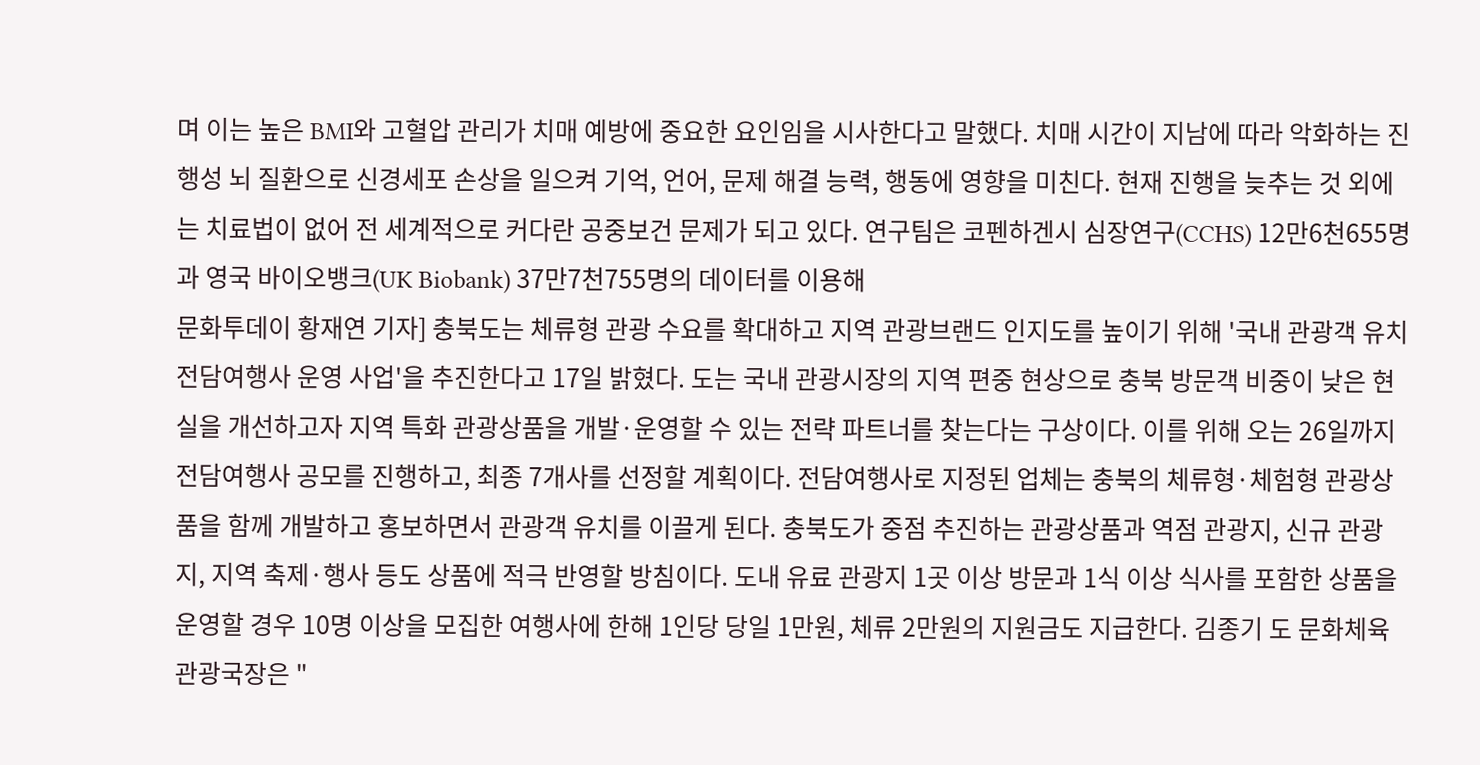며 이는 높은 BMI와 고혈압 관리가 치매 예방에 중요한 요인임을 시사한다고 말했다. 치매 시간이 지남에 따라 악화하는 진행성 뇌 질환으로 신경세포 손상을 일으켜 기억, 언어, 문제 해결 능력, 행동에 영향을 미친다. 현재 진행을 늦추는 것 외에는 치료법이 없어 전 세계적으로 커다란 공중보건 문제가 되고 있다. 연구팀은 코펜하겐시 심장연구(CCHS) 12만6천655명과 영국 바이오뱅크(UK Biobank) 37만7천755명의 데이터를 이용해
문화투데이 황재연 기자] 충북도는 체류형 관광 수요를 확대하고 지역 관광브랜드 인지도를 높이기 위해 '국내 관광객 유치 전담여행사 운영 사업'을 추진한다고 17일 밝혔다. 도는 국내 관광시장의 지역 편중 현상으로 충북 방문객 비중이 낮은 현실을 개선하고자 지역 특화 관광상품을 개발·운영할 수 있는 전략 파트너를 찾는다는 구상이다. 이를 위해 오는 26일까지 전담여행사 공모를 진행하고, 최종 7개사를 선정할 계획이다. 전담여행사로 지정된 업체는 충북의 체류형·체험형 관광상품을 함께 개발하고 홍보하면서 관광객 유치를 이끌게 된다. 충북도가 중점 추진하는 관광상품과 역점 관광지, 신규 관광지, 지역 축제·행사 등도 상품에 적극 반영할 방침이다. 도내 유료 관광지 1곳 이상 방문과 1식 이상 식사를 포함한 상품을 운영할 경우 10명 이상을 모집한 여행사에 한해 1인당 당일 1만원, 체류 2만원의 지원금도 지급한다. 김종기 도 문화체육관광국장은 "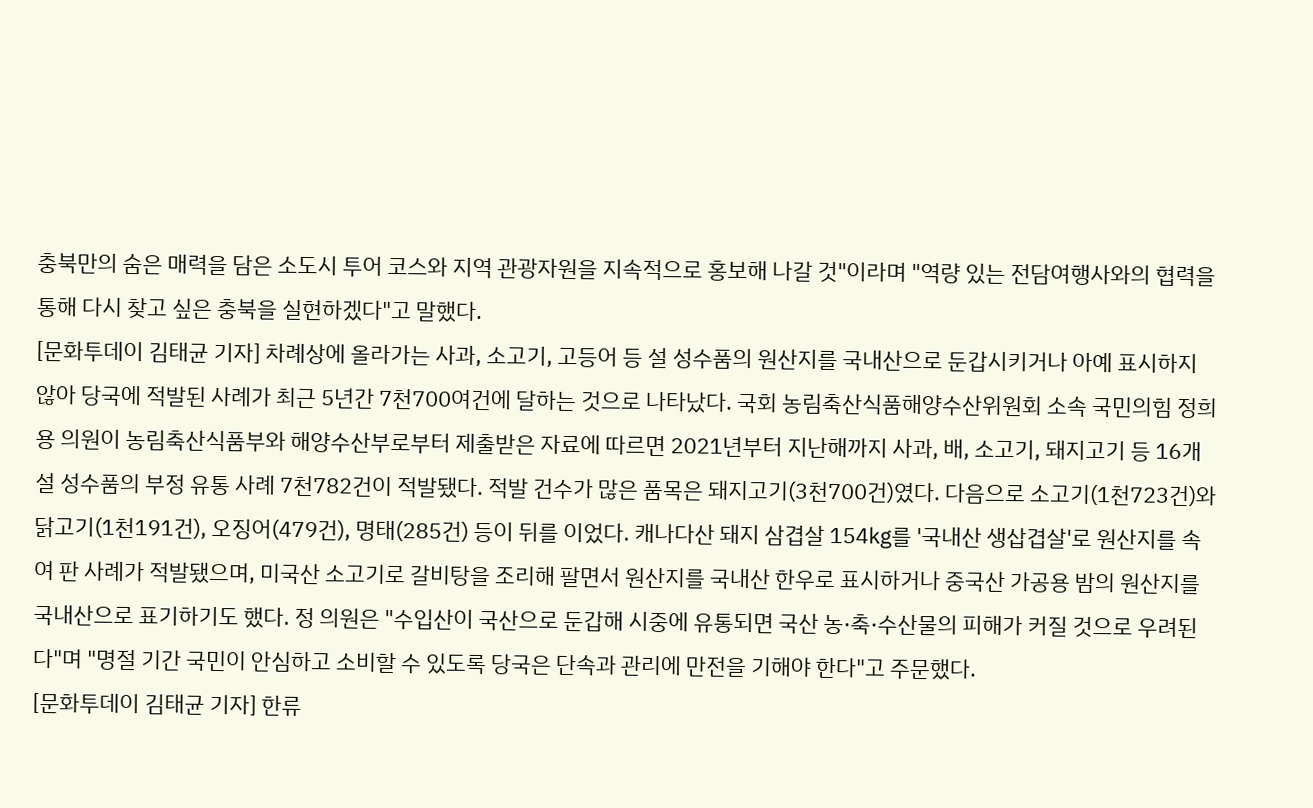충북만의 숨은 매력을 담은 소도시 투어 코스와 지역 관광자원을 지속적으로 홍보해 나갈 것"이라며 "역량 있는 전담여행사와의 협력을 통해 다시 찾고 싶은 충북을 실현하겠다"고 말했다.
[문화투데이 김태균 기자] 차례상에 올라가는 사과, 소고기, 고등어 등 설 성수품의 원산지를 국내산으로 둔갑시키거나 아예 표시하지 않아 당국에 적발된 사례가 최근 5년간 7천700여건에 달하는 것으로 나타났다. 국회 농림축산식품해양수산위원회 소속 국민의힘 정희용 의원이 농림축산식품부와 해양수산부로부터 제출받은 자료에 따르면 2021년부터 지난해까지 사과, 배, 소고기, 돼지고기 등 16개 설 성수품의 부정 유통 사례 7천782건이 적발됐다. 적발 건수가 많은 품목은 돼지고기(3천700건)였다. 다음으로 소고기(1천723건)와 닭고기(1천191건), 오징어(479건), 명태(285건) 등이 뒤를 이었다. 캐나다산 돼지 삼겹살 154㎏를 '국내산 생삽겹살'로 원산지를 속여 판 사례가 적발됐으며, 미국산 소고기로 갈비탕을 조리해 팔면서 원산지를 국내산 한우로 표시하거나 중국산 가공용 밤의 원산지를 국내산으로 표기하기도 했다. 정 의원은 "수입산이 국산으로 둔갑해 시중에 유통되면 국산 농·축·수산물의 피해가 커질 것으로 우려된다"며 "명절 기간 국민이 안심하고 소비할 수 있도록 당국은 단속과 관리에 만전을 기해야 한다"고 주문했다.
[문화투데이 김태균 기자] 한류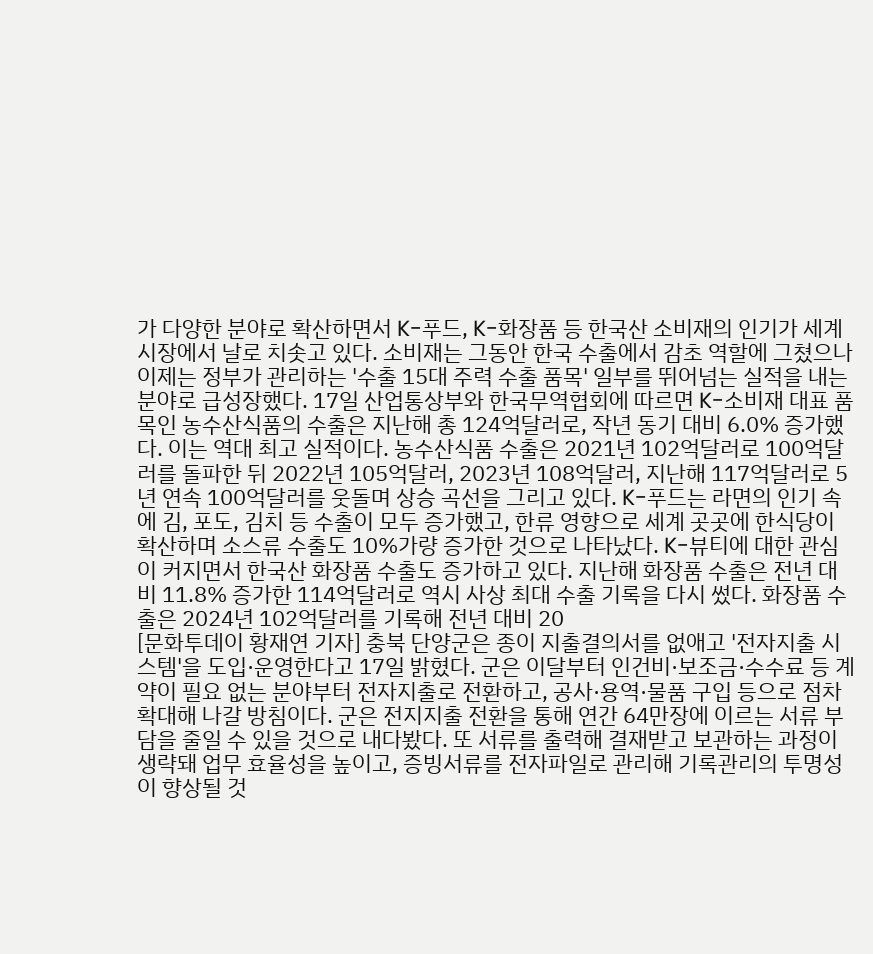가 다양한 분야로 확산하면서 K-푸드, K-화장품 등 한국산 소비재의 인기가 세계 시장에서 날로 치솟고 있다. 소비재는 그동안 한국 수출에서 감초 역할에 그쳤으나 이제는 정부가 관리하는 '수출 15대 주력 수출 품목' 일부를 뛰어넘는 실적을 내는 분야로 급성장했다. 17일 산업통상부와 한국무역협회에 따르면 K-소비재 대표 품목인 농수산식품의 수출은 지난해 총 124억달러로, 작년 동기 대비 6.0% 증가했다. 이는 역대 최고 실적이다. 농수산식품 수출은 2021년 102억달러로 100억달러를 돌파한 뒤 2022년 105억달러, 2023년 108억달러, 지난해 117억달러로 5년 연속 100억달러를 웃돌며 상승 곡선을 그리고 있다. K-푸드는 라면의 인기 속에 김, 포도, 김치 등 수출이 모두 증가했고, 한류 영향으로 세계 곳곳에 한식당이 확산하며 소스류 수출도 10%가량 증가한 것으로 나타났다. K-뷰티에 대한 관심이 커지면서 한국산 화장품 수출도 증가하고 있다. 지난해 화장품 수출은 전년 대비 11.8% 증가한 114억달러로 역시 사상 최대 수출 기록을 다시 썼다. 화장품 수출은 2024년 102억달러를 기록해 전년 대비 20
[문화투데이 황재연 기자] 충북 단양군은 종이 지출결의서를 없애고 '전자지출 시스템'을 도입·운영한다고 17일 밝혔다. 군은 이달부터 인건비·보조금·수수료 등 계약이 필요 없는 분야부터 전자지출로 전환하고, 공사·용역·물품 구입 등으로 점차 확대해 나갈 방침이다. 군은 전지지출 전환을 통해 연간 64만장에 이르는 서류 부담을 줄일 수 있을 것으로 내다봤다. 또 서류를 출력해 결재받고 보관하는 과정이 생략돼 업무 효율성을 높이고, 증빙서류를 전자파일로 관리해 기록관리의 투명성이 향상될 것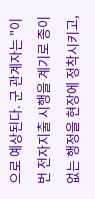으로 예상된다. 군 관계자는 "이번 전자지출 시행을 계기로 종이 없는 행정을 현장에 정착시키고,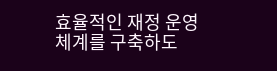효율적인 재정 운영 체계를 구축하도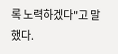록 노력하겠다"고 말했다.